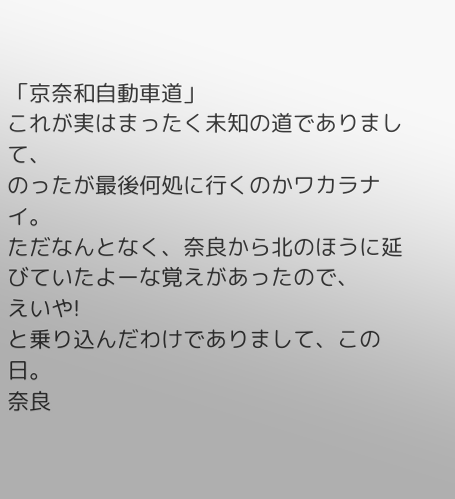「京奈和自動車道」
これが実はまったく未知の道でありまして、
のったが最後何処に行くのかワカラナイ。
ただなんとなく、奈良から北のほうに延びていたよーな覚えがあったので、
えいや!
と乗り込んだわけでありまして、この日。
奈良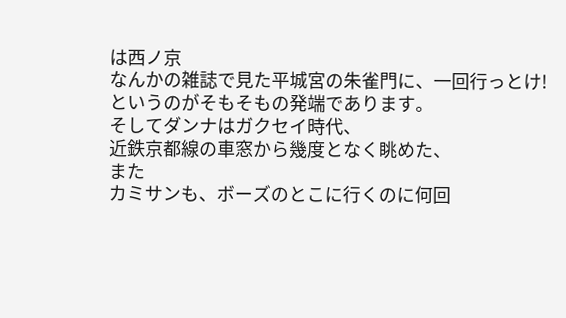は西ノ京
なんかの雑誌で見た平城宮の朱雀門に、一回行っとけ!
というのがそもそもの発端であります。
そしてダンナはガクセイ時代、
近鉄京都線の車窓から幾度となく眺めた、
また
カミサンも、ボーズのとこに行くのに何回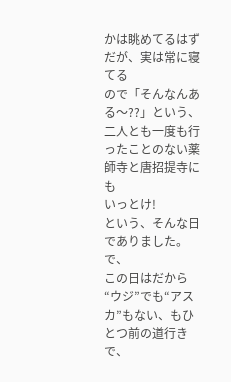かは眺めてるはずだが、実は常に寝てる
ので「そんなんある〜??」という、
二人とも一度も行ったことのない薬師寺と唐招提寺にも
いっとけ!
という、そんな日でありました。
で、
この日はだから“ウジ”でも“アスカ”もない、もひとつ前の道行きで、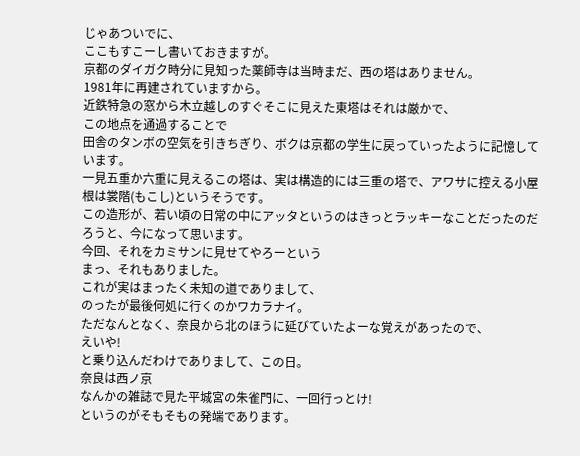じゃあついでに、
ここもすこーし書いておきますが。
京都のダイガク時分に見知った薬師寺は当時まだ、西の塔はありません。
1981年に再建されていますから。
近鉄特急の窓から木立越しのすぐそこに見えた東塔はそれは厳かで、
この地点を通過することで
田舎のタンボの空気を引きちぎり、ボクは京都の学生に戻っていったように記憶しています。
一見五重か六重に見えるこの塔は、実は構造的には三重の塔で、アワサに控える小屋根は裳階(もこし)というそうです。
この造形が、若い頃の日常の中にアッタというのはきっとラッキーなことだったのだろうと、今になって思います。
今回、それをカミサンに見せてやろーという
まっ、それもありました。
これが実はまったく未知の道でありまして、
のったが最後何処に行くのかワカラナイ。
ただなんとなく、奈良から北のほうに延びていたよーな覚えがあったので、
えいや!
と乗り込んだわけでありまして、この日。
奈良は西ノ京
なんかの雑誌で見た平城宮の朱雀門に、一回行っとけ!
というのがそもそもの発端であります。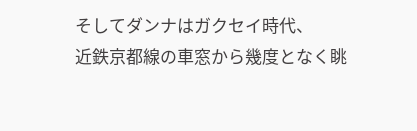そしてダンナはガクセイ時代、
近鉄京都線の車窓から幾度となく眺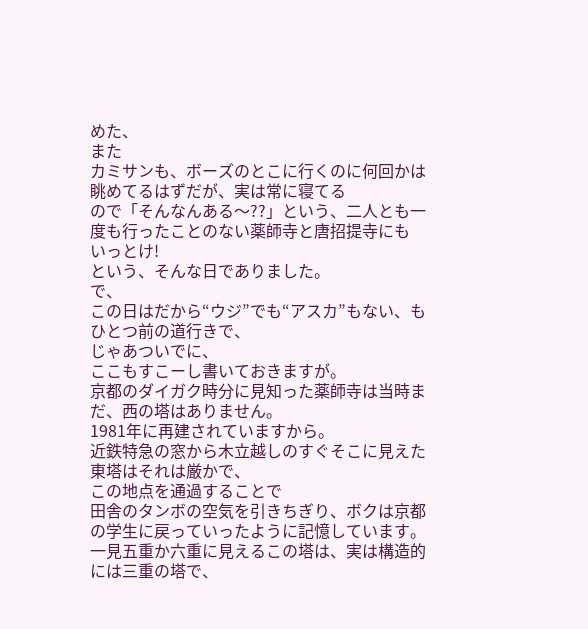めた、
また
カミサンも、ボーズのとこに行くのに何回かは眺めてるはずだが、実は常に寝てる
ので「そんなんある〜??」という、二人とも一度も行ったことのない薬師寺と唐招提寺にも
いっとけ!
という、そんな日でありました。
で、
この日はだから“ウジ”でも“アスカ”もない、もひとつ前の道行きで、
じゃあついでに、
ここもすこーし書いておきますが。
京都のダイガク時分に見知った薬師寺は当時まだ、西の塔はありません。
1981年に再建されていますから。
近鉄特急の窓から木立越しのすぐそこに見えた東塔はそれは厳かで、
この地点を通過することで
田舎のタンボの空気を引きちぎり、ボクは京都の学生に戻っていったように記憶しています。
一見五重か六重に見えるこの塔は、実は構造的には三重の塔で、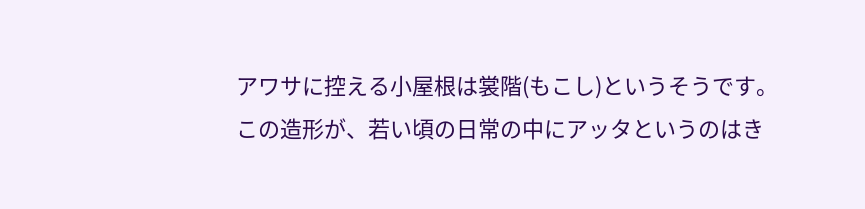アワサに控える小屋根は裳階(もこし)というそうです。
この造形が、若い頃の日常の中にアッタというのはき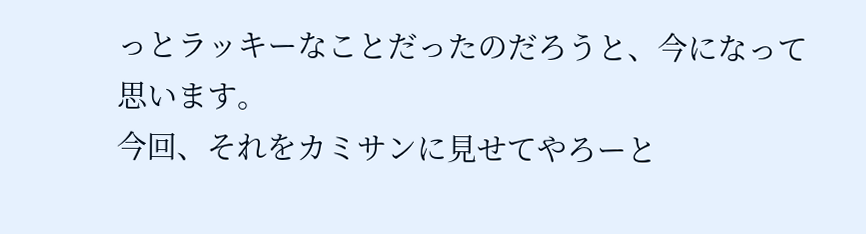っとラッキーなことだったのだろうと、今になって思います。
今回、それをカミサンに見せてやろーと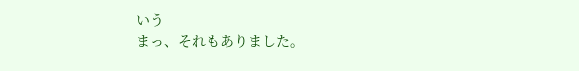いう
まっ、それもありました。